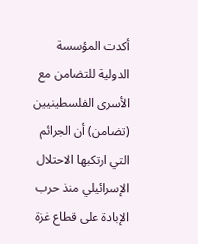أكدت المؤسسة الدولية للتضامن مع الأسرى الفلسطينيين (تضامن) أن الجرائم التي ارتكبها الاحتلال الإسرائيلي منذ حرب الإبادة على قطاع غزة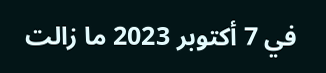في 7 أكتوبر 2023 ما زالت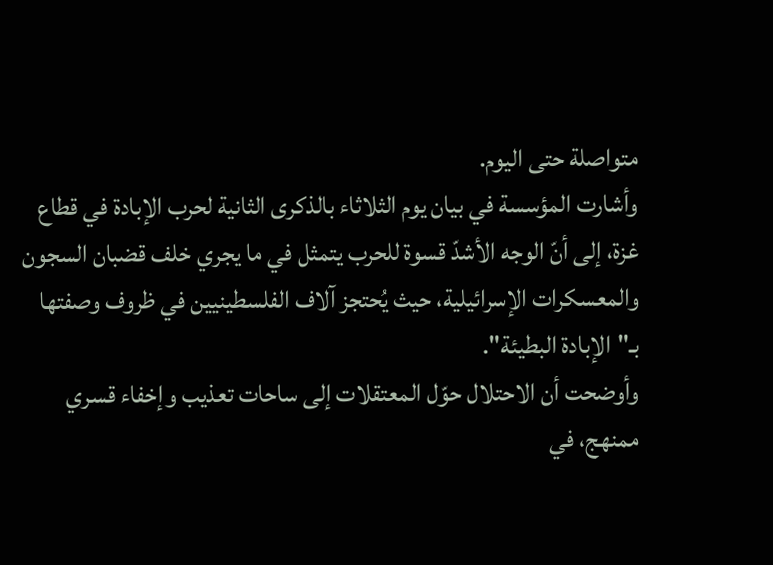متواصلة حتى اليوم.
وأشارت المؤسسة في بيان يوم الثلاثاء بالذكرى الثانية لحرب الإبادة في قطاع غزة، إلى أنّ الوجه الأشدّ قسوة للحرب يتمثل في ما يجري خلف قضبان السجون والمعسكرات الإسرائيلية، حيث يُحتجز آلاف الفلسطينيين في ظروف وصفتها بـ"الإبادة البطيئة".
وأوضحت أن الاحتلال حوّل المعتقلات إلى ساحات تعذيب وإخفاء قسري ممنهج، في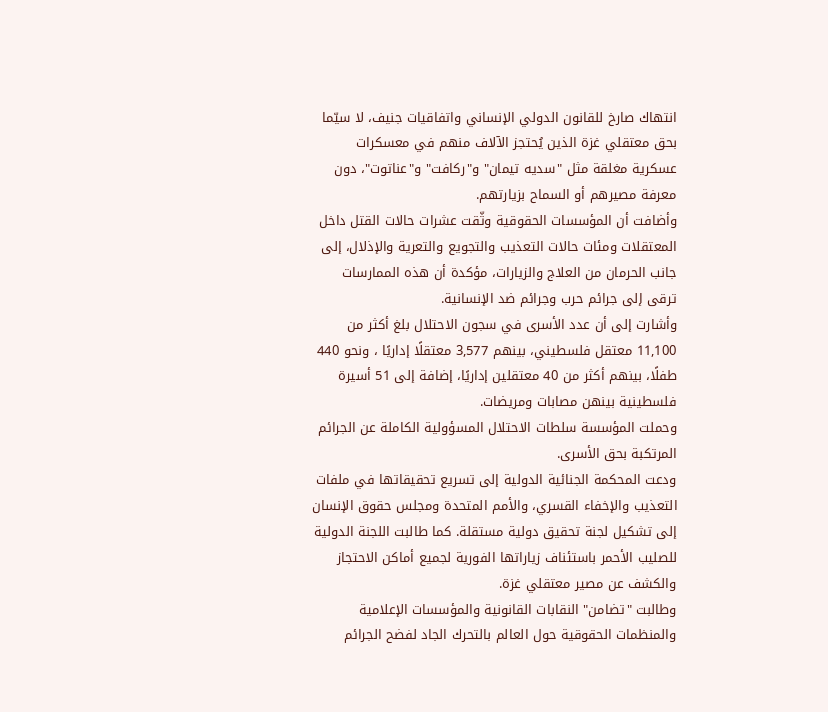انتهاك صارخ للقانون الدولي الإنساني واتفاقيات جنيف، لا سيّما بحق معتقلي غزة الذين يُحتجز الآلاف منهم في معسكرات عسكرية مغلقة مثل "سديه تيمان" و"ركافت" و"عناتوت"، دون معرفة مصيرهم أو السماح بزيارتهم.
وأضافت أن المؤسسات الحقوقية وثّقت عشرات حالات القتل داخل المعتقلات ومئات حالات التعذيب والتجويع والتعرية والإذلال، إلى جانب الحرمان من العلاج والزيارات، مؤكدة أن هذه الممارسات ترقى إلى جرائم حرب وجرائم ضد الإنسانية.
وأشارت إلى أن عدد الأسرى في سجون الاحتلال بلغ أكثر من 11,100 معتقل فلسطيني، بينهم 3,577 معتقلًا إداريًا ، ونحو 440 طفلًا، بينهم أكثر من 40 معتقلين إداريًا، إضافة إلى 51 أسيرة فلسطينية بينهن مصابات ومريضات.
وحملت المؤسسة سلطات الاحتلال المسؤولية الكاملة عن الجرائم المرتكبة بحق الأسرى.
ودعت المحكمة الجنائية الدولية إلى تسريع تحقيقاتها في ملفات التعذيب والإخفاء القسري، والأمم المتحدة ومجلس حقوق الإنسان إلى تشكيل لجنة تحقيق دولية مستقلة. كما طالبت اللجنة الدولية للصليب الأحمر باستئناف زياراتها الفورية لجميع أماكن الاحتجاز والكشف عن مصير معتقلي غزة.
وطالبت "تضامن" النقابات القانونية والمؤسسات الإعلامية والمنظمات الحقوقية حول العالم بالتحرك الجاد لفضح الجرائم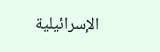الإسرائيلية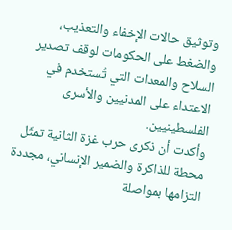وتوثيق حالات الإخفاء والتعذيب، والضغط على الحكومات لوقف تصدير السلاح والمعدات التي تُستخدم في الاعتداء على المدنيين والأسرى الفلسطينيين.
وأكدت أن ذكرى حرب غزة الثانية تمثّل محطة للذاكرة والضمير الإنساني، مجددة التزامها بمواصلة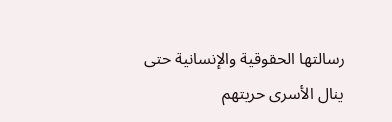رسالتها الحقوقية والإنسانية حتى ينال الأسرى حريتهم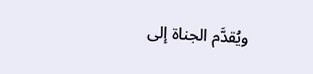ويُقدَّم الجناة إلى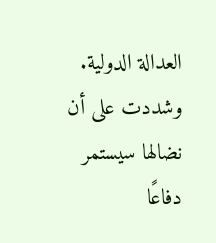العدالة الدولية.
وشددت على أن نضالها سيستمر دفاعًا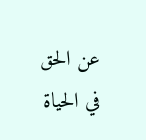عن الحق في الحياة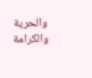والحرية والكرامة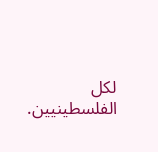لكل الفلسطينيين.